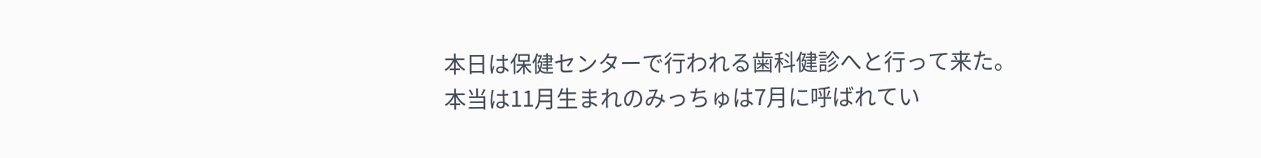本日は保健センターで行われる歯科健診へと行って来た。
本当は11月生まれのみっちゅは7月に呼ばれてい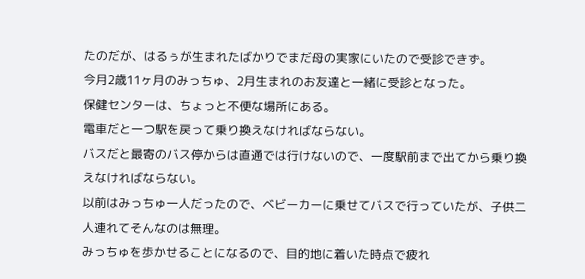たのだが、はるぅが生まれたばかりでまだ母の実家にいたので受診できず。
今月2歳11ヶ月のみっちゅ、2月生まれのお友達と一緒に受診となった。
保健センターは、ちょっと不便な場所にある。
電車だと一つ駅を戻って乗り換えなければならない。
バスだと最寄のバス停からは直通では行けないので、一度駅前まで出てから乗り換えなければならない。
以前はみっちゅ一人だったので、ベビーカーに乗せてバスで行っていたが、子供二人連れてそんなのは無理。
みっちゅを歩かせることになるので、目的地に着いた時点で疲れ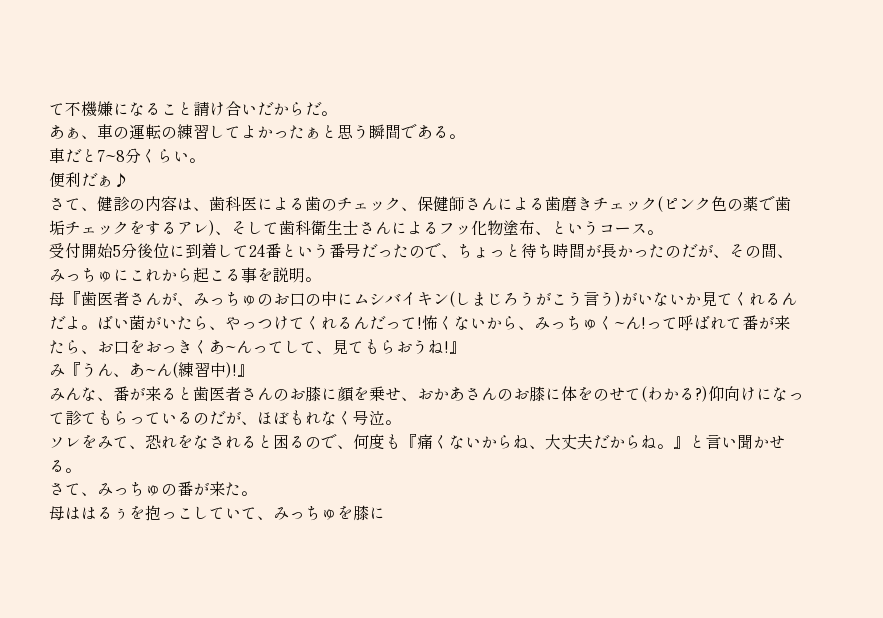て不機嫌になること請け合いだからだ。
あぁ、車の運転の練習してよかったぁと思う瞬間である。
車だと7~8分くらい。
便利だぁ♪
さて、健診の内容は、歯科医による歯のチェック、保健師さんによる歯磨きチェック(ピンク色の薬で歯垢チェックをするアレ)、そして歯科衛生士さんによるフッ化物塗布、というコース。
受付開始5分後位に到着して24番という番号だったので、ちょっと待ち時間が長かったのだが、その間、みっちゅにこれから起こる事を説明。
母『歯医者さんが、みっちゅのお口の中にムシバイキン(しまじろうがこう言う)がいないか見てくれるんだよ。ばい菌がいたら、やっつけてくれるんだって!怖くないから、みっちゅく~ん!って呼ばれて番が来たら、お口をおっきくあ~んってして、見てもらおうね!』
み『うん、あ~ん(練習中)!』
みんな、番が来ると歯医者さんのお膝に顔を乗せ、おかあさんのお膝に体をのせて(わかる?)仰向けになって診てもらっているのだが、ほぼもれなく号泣。
ソレをみて、恐れをなされると困るので、何度も『痛くないからね、大丈夫だからね。』と言い聞かせる。
さて、みっちゅの番が来た。
母ははるぅを抱っこしていて、みっちゅを膝に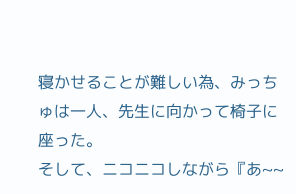寝かせることが難しい為、みっちゅは一人、先生に向かって椅子に座った。
そして、ニコニコしながら『あ~~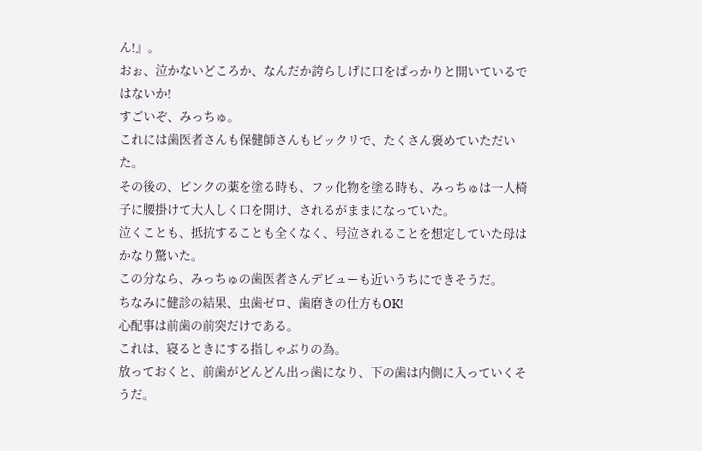ん!』。
おぉ、泣かないどころか、なんだか誇らしげに口をぱっかりと開いているではないか!
すごいぞ、みっちゅ。
これには歯医者さんも保健師さんもビックリで、たくさん褒めていただいた。
その後の、ピンクの薬を塗る時も、フッ化物を塗る時も、みっちゅは一人椅子に腰掛けて大人しく口を開け、されるがままになっていた。
泣くことも、抵抗することも全くなく、号泣されることを想定していた母はかなり驚いた。
この分なら、みっちゅの歯医者さんデビューも近いうちにできそうだ。
ちなみに健診の結果、虫歯ゼロ、歯磨きの仕方もOK!
心配事は前歯の前突だけである。
これは、寝るときにする指しゃぶりの為。
放っておくと、前歯がどんどん出っ歯になり、下の歯は内側に入っていくそうだ。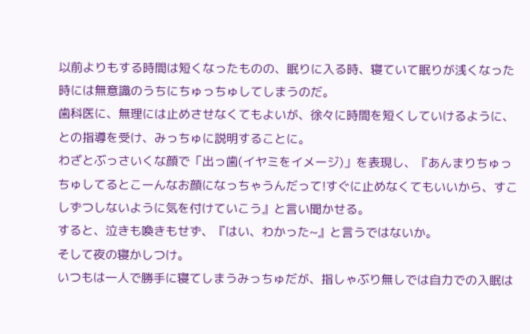以前よりもする時間は短くなったものの、眠りに入る時、寝ていて眠りが浅くなった時には無意識のうちにちゅっちゅしてしまうのだ。
歯科医に、無理には止めさせなくてもよいが、徐々に時間を短くしていけるように、との指導を受け、みっちゅに説明することに。
わざとぶっさいくな顔で「出っ歯(イヤミをイメージ)」を表現し、『あんまりちゅっちゅしてるとこーんなお顔になっちゃうんだって!すぐに止めなくてもいいから、すこしずつしないように気を付けていこう』と言い聞かせる。
すると、泣きも喚きもせず、『はい、わかった~』と言うではないか。
そして夜の寝かしつけ。
いつもは一人で勝手に寝てしまうみっちゅだが、指しゃぶり無しでは自力での入眠は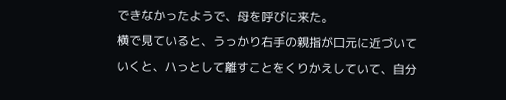できなかったようで、母を呼びに来た。
横で見ていると、うっかり右手の親指が口元に近づいていくと、ハっとして離すことをくりかえしていて、自分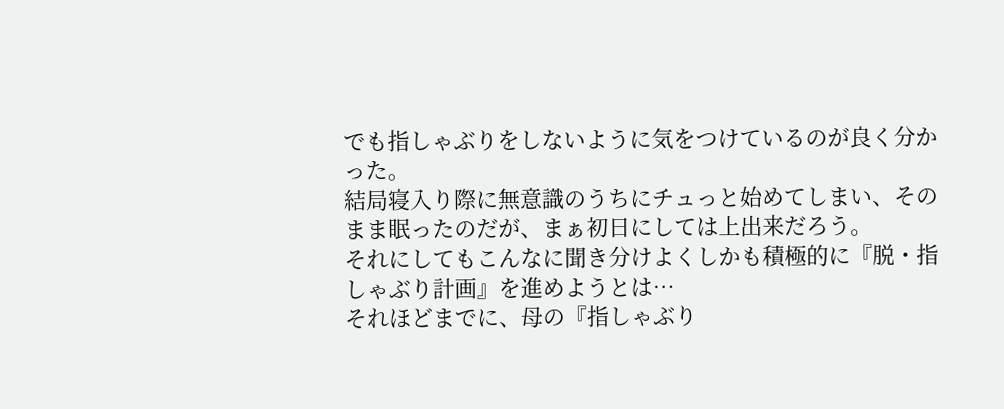でも指しゃぶりをしないように気をつけているのが良く分かった。
結局寝入り際に無意識のうちにチュっと始めてしまい、そのまま眠ったのだが、まぁ初日にしては上出来だろう。
それにしてもこんなに聞き分けよくしかも積極的に『脱・指しゃぶり計画』を進めようとは…
それほどまでに、母の『指しゃぶり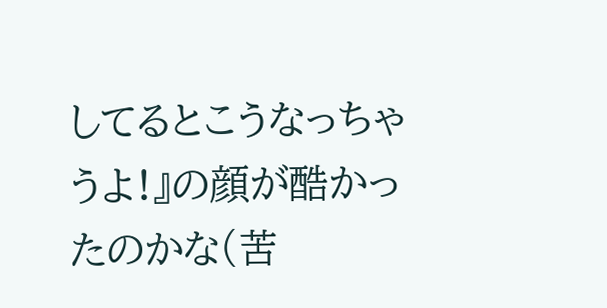してるとこうなっちゃうよ!』の顔が酷かったのかな(苦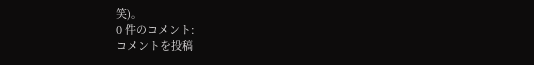笑)。
0 件のコメント:
コメントを投稿